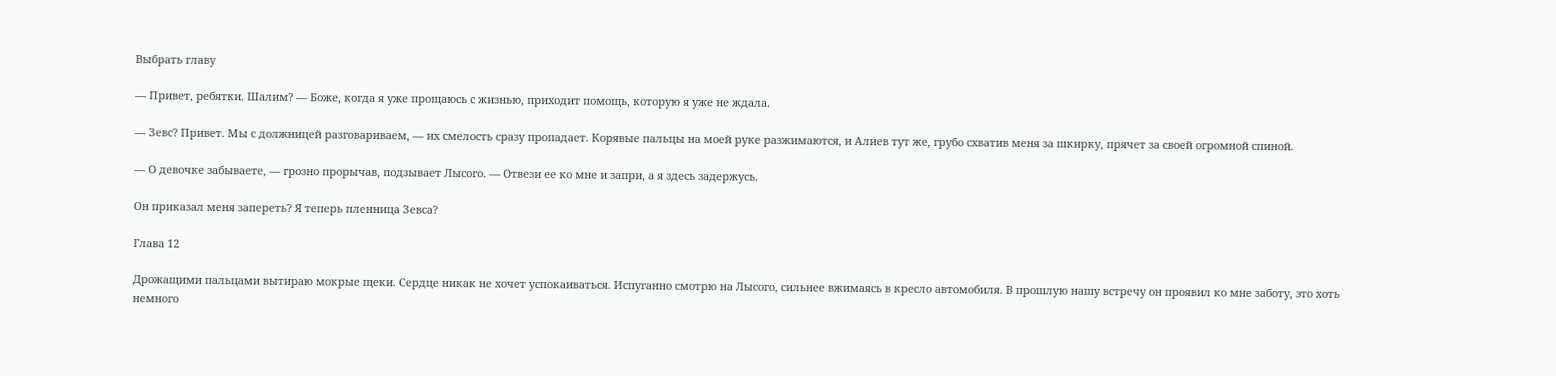Выбрать главу

— Привет, ребятки. Шалим? — Боже, когда я уже прощаюсь с жизнью, приходит помощь, которую я уже не ждала.

— Зевс? Привет. Мы с должницей разговариваем, — их смелость сразу пропадает. Корявые пальцы на моей руке разжимаются, и Алиев тут же, грубо схватив меня за шкирку, прячет за своей огромной спиной.

— О девочке забываете, — грозно прорычав, подзывает Лысого. — Отвези ее ко мне и запри, а я здесь задержусь.

Он приказал меня запереть? Я теперь пленница Зевса?

Глава 12

Дрожащими пальцами вытираю мокрые щеки. Сердце никак не хочет успокаиваться. Испуганно смотрю на Лысого, сильнее вжимаясь в кресло автомобиля. В прошлую нашу встречу он проявил ко мне заботу, это хоть немного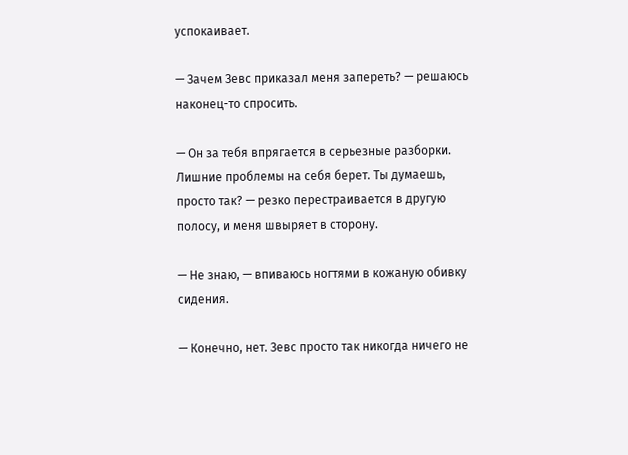успокаивает.

— Зачем Зевс приказал меня запереть? — решаюсь наконец-то спросить.

— Он за тебя впрягается в серьезные разборки. Лишние проблемы на себя берет. Ты думаешь, просто так? — резко перестраивается в другую полосу, и меня швыряет в сторону.

— Не знаю, — впиваюсь ногтями в кожаную обивку сидения.

— Конечно, нет. Зевс просто так никогда ничего не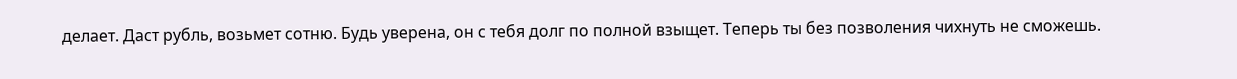делает. Даст рубль, возьмет сотню. Будь уверена, он с тебя долг по полной взыщет. Теперь ты без позволения чихнуть не сможешь.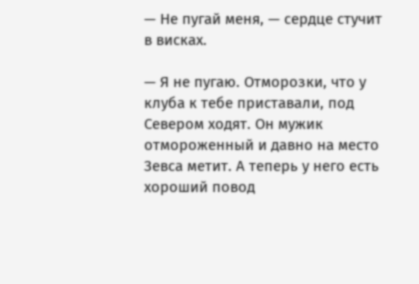— Не пугай меня, — сердце стучит в висках.

— Я не пугаю. Отморозки, что у клуба к тебе приставали, под Севером ходят. Он мужик отмороженный и давно на место Зевса метит. А теперь у него есть хороший повод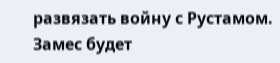развязать войну с Рустамом. Замес будет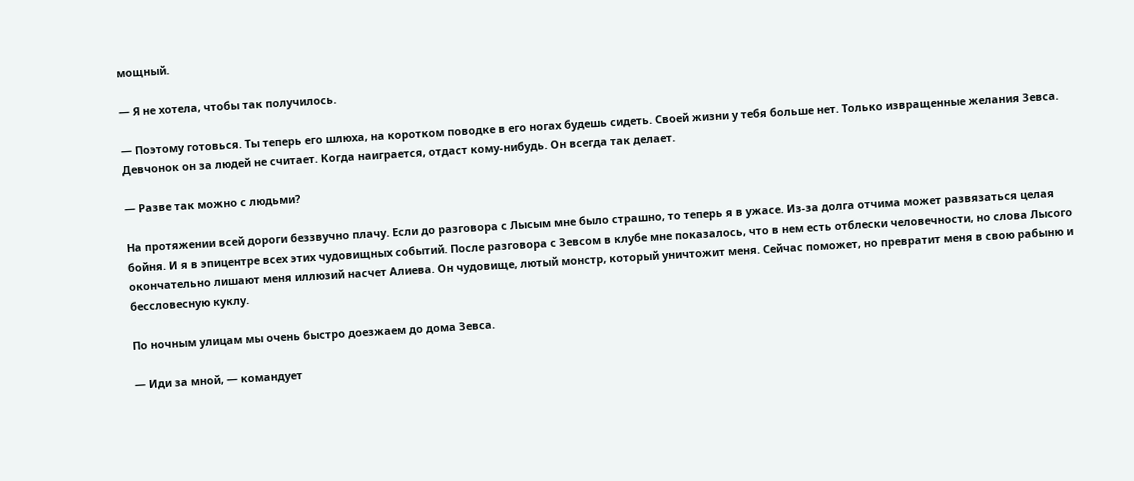мощный.

— Я не хотела, чтобы так получилось.

— Поэтому готовься. Ты теперь его шлюха, на коротком поводке в его ногах будешь сидеть. Своей жизни у тебя больше нет. Только извращенные желания Зевса. Девчонок он за людей не считает. Когда наиграется, отдаст кому-нибудь. Он всегда так делает.

— Разве так можно с людьми?

На протяжении всей дороги беззвучно плачу. Если до разговора с Лысым мне было страшно, то теперь я в ужасе. Из-за долга отчима может развязаться целая бойня. И я в эпицентре всех этих чудовищных событий. После разговора с Зевсом в клубе мне показалось, что в нем есть отблески человечности, но слова Лысого окончательно лишают меня иллюзий насчет Алиева. Он чудовище, лютый монстр, который уничтожит меня. Сейчас поможет, но превратит меня в свою рабыню и бессловесную куклу.

По ночным улицам мы очень быстро доезжаем до дома Зевса.

— Иди за мной, — командует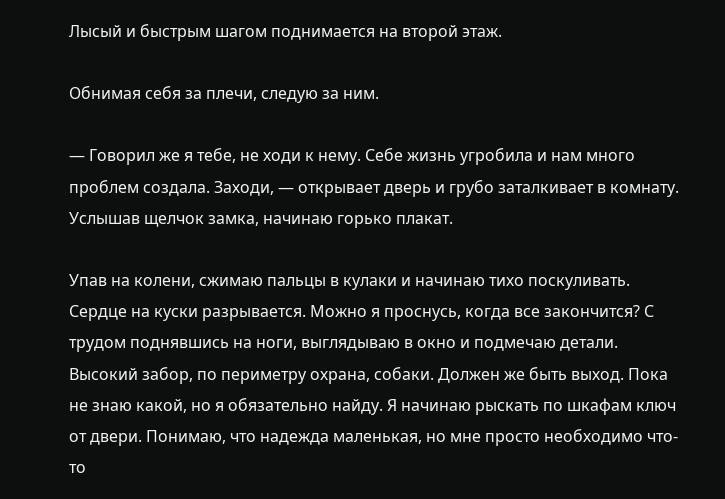Лысый и быстрым шагом поднимается на второй этаж.

Обнимая себя за плечи, следую за ним.

— Говорил же я тебе, не ходи к нему. Себе жизнь угробила и нам много проблем создала. Заходи, — открывает дверь и грубо заталкивает в комнату. Услышав щелчок замка, начинаю горько плакат.

Упав на колени, сжимаю пальцы в кулаки и начинаю тихо поскуливать. Сердце на куски разрывается. Можно я проснусь, когда все закончится? С трудом поднявшись на ноги, выглядываю в окно и подмечаю детали. Высокий забор, по периметру охрана, собаки. Должен же быть выход. Пока не знаю какой, но я обязательно найду. Я начинаю рыскать по шкафам ключ от двери. Понимаю, что надежда маленькая, но мне просто необходимо что-то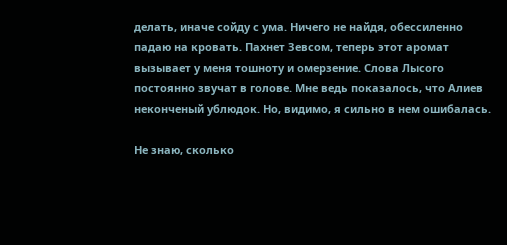делать, иначе сойду с ума. Ничего не найдя, обессиленно падаю на кровать. Пахнет Зевсом, теперь этот аромат вызывает у меня тошноту и омерзение. Слова Лысого постоянно звучат в голове. Мне ведь показалось, что Алиев неконченый ублюдок. Но, видимо, я сильно в нем ошибалась.

Не знаю, сколько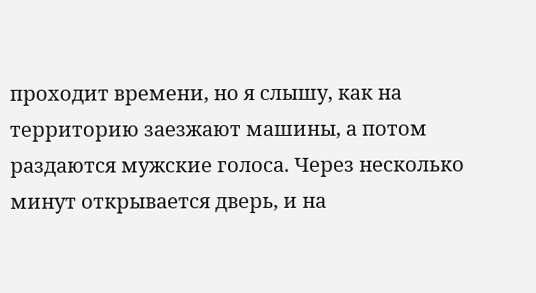проходит времени, но я слышу, как на территорию заезжают машины, а потом раздаются мужские голоса. Через несколько минут открывается дверь, и на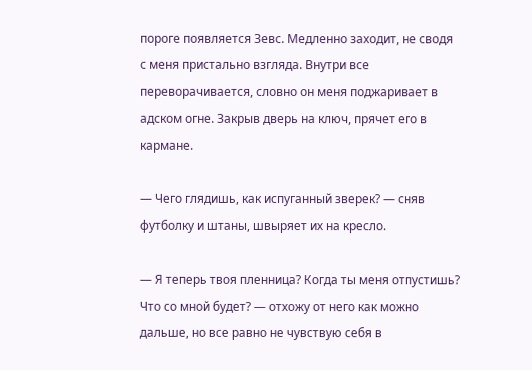пороге появляется Зевс. Медленно заходит, не сводя с меня пристально взгляда. Внутри все переворачивается, словно он меня поджаривает в адском огне. Закрыв дверь на ключ, прячет его в кармане.

— Чего глядишь, как испуганный зверек? — сняв футболку и штаны, швыряет их на кресло.

— Я теперь твоя пленница? Когда ты меня отпустишь? Что со мной будет? — отхожу от него как можно дальше, но все равно не чувствую себя в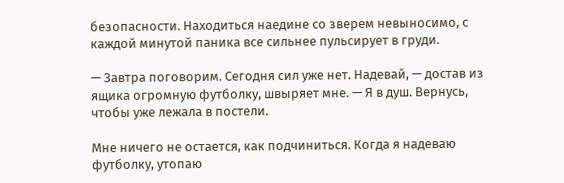безопасности. Находиться наедине со зверем невыносимо, с каждой минутой паника все сильнее пульсирует в груди.

— Завтра поговорим. Сегодня сил уже нет. Надевай, — достав из ящика огромную футболку, швыряет мне. — Я в душ. Вернусь, чтобы уже лежала в постели.

Мне ничего не остается, как подчиниться. Когда я надеваю футболку, утопаю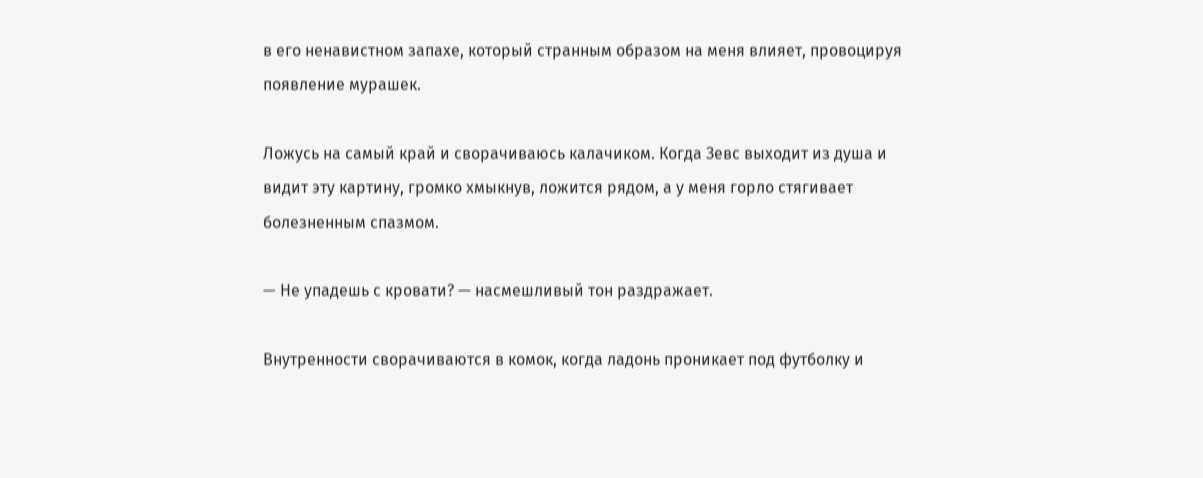в его ненавистном запахе, который странным образом на меня влияет, провоцируя появление мурашек.

Ложусь на самый край и сворачиваюсь калачиком. Когда Зевс выходит из душа и видит эту картину, громко хмыкнув, ложится рядом, а у меня горло стягивает болезненным спазмом.

— Не упадешь с кровати? — насмешливый тон раздражает.

Внутренности сворачиваются в комок, когда ладонь проникает под футболку и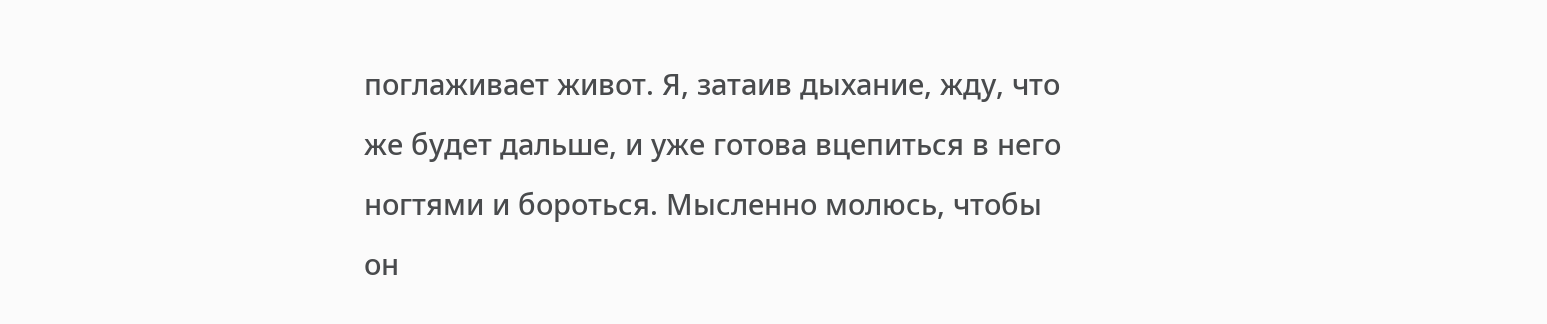поглаживает живот. Я, затаив дыхание, жду, что же будет дальше, и уже готова вцепиться в него ногтями и бороться. Мысленно молюсь, чтобы он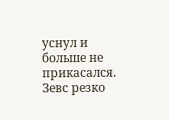уснул и больше не прикасался. Зевс резко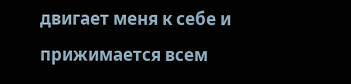двигает меня к себе и прижимается всем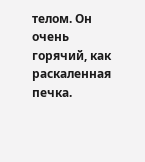телом. Он очень горячий, как раскаленная печка.